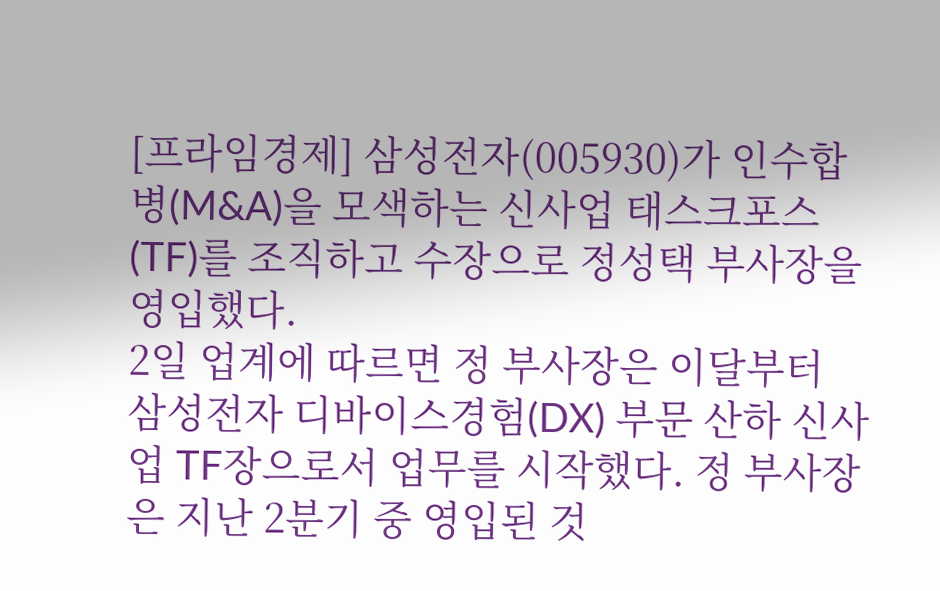[프라임경제] 삼성전자(005930)가 인수합병(M&A)을 모색하는 신사업 태스크포스(TF)를 조직하고 수장으로 정성택 부사장을 영입했다.
2일 업계에 따르면 정 부사장은 이달부터 삼성전자 디바이스경험(DX) 부문 산하 신사업 TF장으로서 업무를 시작했다. 정 부사장은 지난 2분기 중 영입된 것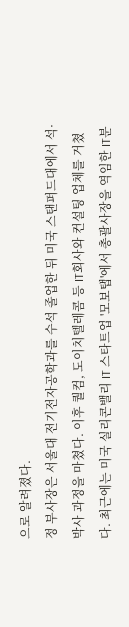으로 알려졌다.
정 부사장은 서울대 전기전자공학과를 수석 졸업한 뒤 미국 스탠퍼드대에서 석·박사 과정을 마쳤다. 이후 퀄컴, 도이치텔레콤 등 IT회사와 컨설팅 업체를 거쳤다. 최근에는 미국 실리콘밸리 IT 스타트업 '모보탭'에서 총괄사장을 역임한 IT분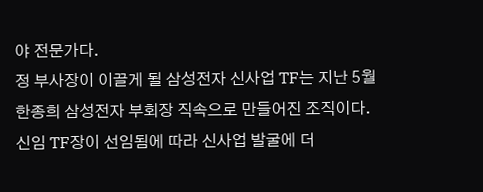야 전문가다.
정 부사장이 이끌게 될 삼성전자 신사업 TF는 지난 5월 한종희 삼성전자 부회장 직속으로 만들어진 조직이다. 신임 TF장이 선임됨에 따라 신사업 발굴에 더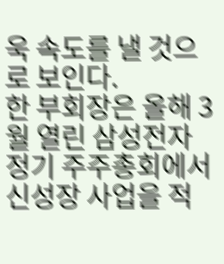욱 속도를 낼 것으로 보인다.
한 부회장은 올해 3월 열린 삼성전자 정기 주주총회에서 신성장 사업을 적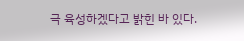극 육성하겠다고 밝힌 바 있다.